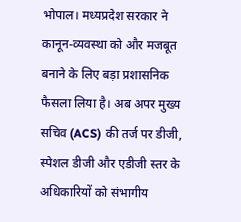भोपाल। मध्यप्रदेश सरकार ने कानून-व्यवस्था को और मजबूत बनाने के लिए बड़ा प्रशासनिक फैसला लिया है। अब अपर मुख्य सचिव (ACS) की तर्ज पर डीजी, स्पेशल डीजी और एडीजी स्तर के अधिकारियों को संभागीय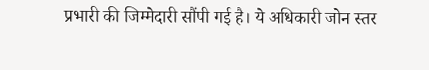प्रभारी की जिम्मेदारी सौंपी गई है। ये अधिकारी जोन स्तर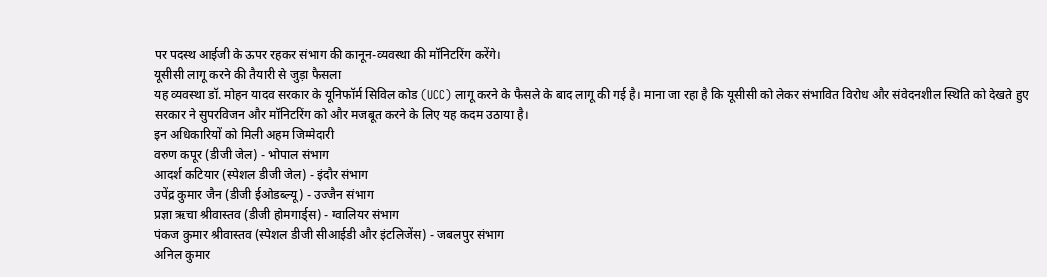पर पदस्थ आईजी के ऊपर रहकर संभाग की कानून-व्यवस्था की मॉनिटरिंग करेंगे।
यूसीसी लागू करने की तैयारी से जुड़ा फैसला
यह व्यवस्था डॉ. मोहन यादव सरकार के यूनिफॉर्म सिविल कोड (UCC) लागू करने के फैसले के बाद लागू की गई है। माना जा रहा है कि यूसीसी को लेकर संभावित विरोध और संवेदनशील स्थिति को देखते हुए सरकार ने सुपरविजन और मॉनिटरिंग को और मजबूत करने के लिए यह कदम उठाया है।
इन अधिकारियों को मिली अहम जिम्मेदारी
वरुण कपूर (डीजी जेल) - भोपाल संभाग
आदर्श कटियार (स्पेशल डीजी जेल) - इंदौर संभाग
उपेंद्र कुमार जैन (डीजी ईओडब्ल्यू) - उज्जैन संभाग
प्रज्ञा ऋचा श्रीवास्तव (डीजी होमगार्ड्स) - ग्वालियर संभाग
पंकज कुमार श्रीवास्तव (स्पेशल डीजी सीआईडी और इंटलिजेंस) - जबलपुर संभाग
अनिल कुमार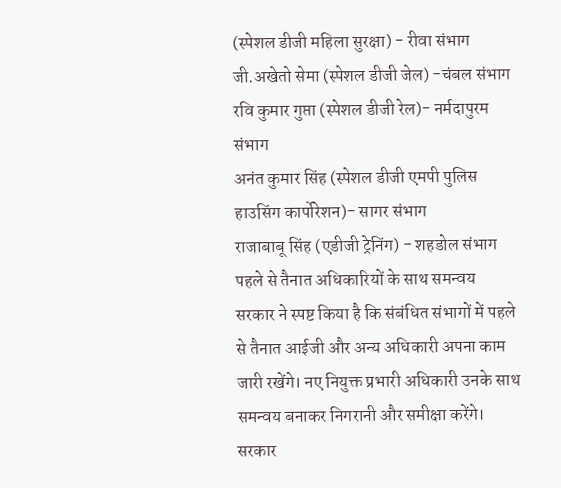(स्पेशल डीजी महिला सुरक्षा) - रीवा संभाग
जी.अखेतो सेमा (स्पेशल डीजी जेल) -चंबल संभाग
रवि कुमार गुप्ता (स्पेशल डीजी रेल)- नर्मदापुरम संभाग
अनंत कुमार सिंह (स्पेशल डीजी एमपी पुलिस हाउसिंग कार्पोरेशन)- सागर संभाग
राजाबाबू सिंह (एडीजी ट्रेनिंग) - शहडोल संभाग
पहले से तैनात अधिकारियों के साथ समन्वय
सरकार ने स्पष्ट किया है कि संबंधित संभागों में पहले से तैनात आईजी और अन्य अधिकारी अपना काम जारी रखेंगे। नए नियुक्त प्रभारी अधिकारी उनके साथ समन्वय बनाकर निगरानी और समीक्षा करेंगे। सरकार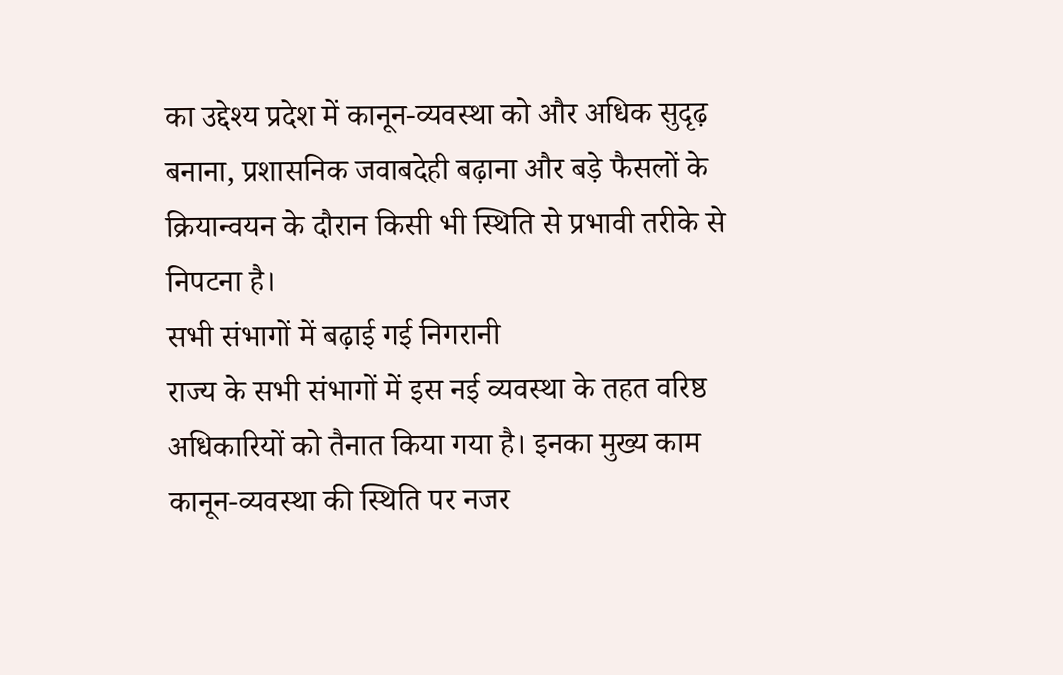का उद्देश्य प्रदेश में कानून-व्यवस्था को और अधिक सुदृढ़ बनाना, प्रशासनिक जवाबदेही बढ़ाना और बड़े फैसलों के क्रियान्वयन के दौरान किसी भी स्थिति से प्रभावी तरीके से निपटना है।
सभी संभागों में बढ़ाई गई निगरानी
राज्य के सभी संभागों में इस नई व्यवस्था के तहत वरिष्ठ अधिकारियों को तैनात किया गया है। इनका मुख्य काम कानून-व्यवस्था की स्थिति पर नजर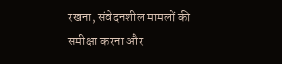रखना, संवेदनशील मामलों की समीक्षा करना और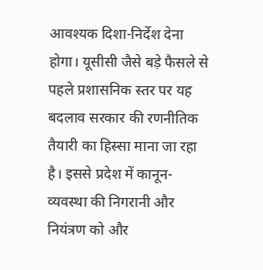आवश्यक दिशा-निर्देश देना होगा। यूसीसी जैसे बड़े फैसले से पहले प्रशासनिक स्तर पर यह बदलाव सरकार की रणनीतिक तैयारी का हिस्सा माना जा रहा है। इससे प्रदेश में कानून-व्यवस्था की निगरानी और नियंत्रण को और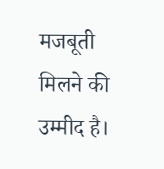मजबूती मिलने की उम्मीद है।